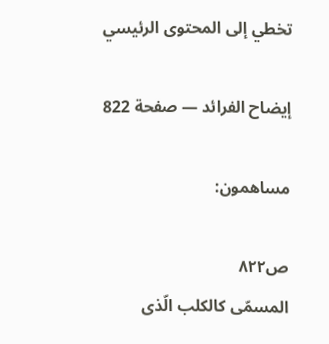تخطي إلى المحتوى الرئيسي

إيضاح الفرائد — صفحة 822

مساهمون:

ص٨٢٢
المسمّى كالكلب الّذى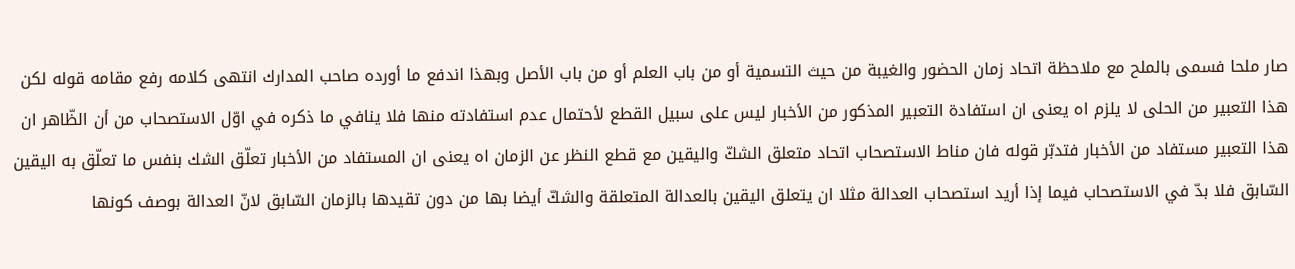صار ملحا فسمى بالملح مع ملاحظة اتحاد زمان الحضور والغيبة من حيث التسمية أو من باب العلم أو من باب الأصل وبهذا اندفع ما أورده صاحب المدارك انتهى كلامه رفع مقامه قوله لكن هذا التعبير من الحلى لا يلزم اه يعنى ان استفادة التعبير المذكور من الأخبار ليس على سبيل القطع لأحتمال عدم استفادته منها فلا ينافي ما ذكره في اوّل الاستصحاب من أن الظّاهر ان هذا التعبير مستفاد من الأخبار فتدبّر قوله فان مناط الاستصحاب اتحاد متعلق الشكّ واليقين مع قطع النظر عن الزمان اه يعنى ان المستفاد من الأخبار تعلّق الشك بنفس ما تعلّق به اليقين السّابق فلا بدّ في الاستصحاب فيما إذا أريد استصحاب العدالة مثلا ان يتعلق اليقين بالعدالة المتعلقة والشكّ أيضا بها من دون تقيدها بالزمان السّابق لانّ العدالة بوصف كونها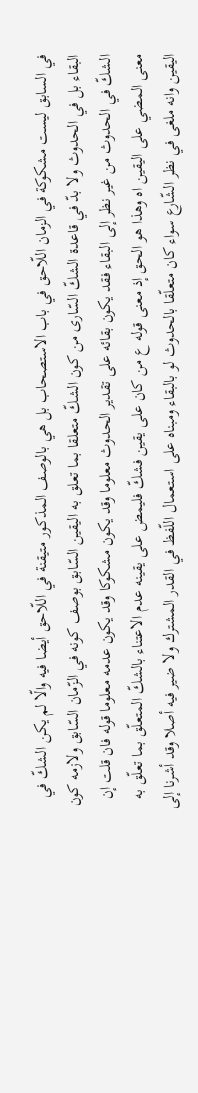في السابق ليست مشكوكة في الزمان اللّاحق في باب الاستصحاب بل هي بالوصف المذكور متيقنة في اللّاحق أيضا فيه والّا لم يكن الشكّ في البقاء بل في الحدوث ولا بدّ في قاعدة الشكّ السّارى من كون الشكّ متعلقا بما تعلق به اليقين السّابق بوصف كونه في الزّمان السّابق ولازمه كون الشكّ في الحدوث من غير نظر إلى البقاء فقد يكون بقائه على تقدير الحدوث معلوما وقد يكون مشكوكا وقد يكون عدمه معلوما قوله فان قلت إن معنى المضي على اليقين اه وهذا هو الحق إذ معنى قوله ع من كان على يقين فشكّ فليمض على يقينه عدم الاعتناء بالشكّ المتعلّق بما تعلّق به اليقين وانه ملغى في نظر الشّارع سواء كان متعلّقا بالحدوث لو بالبقاء ومبناه على استعمال اللّفظ في القدر المشترك ولا ضير فيه أصلا وقد أشرنا إلى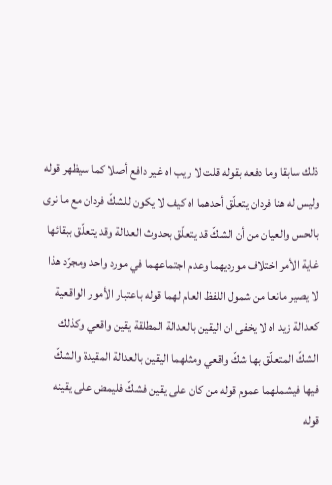ذلك سابقا وما دفعه بقوله قلت لا ريب اه غير دافع أصلا كما سيظهر قوله وليس له هنا فردان يتعلّق أحدهما اه كيف لا يكون للشكّ فردان مع ما نرى بالحس والعيان من أن الشكّ قد يتعلّق بحدوث العدالة وقد يتعلّق ببقائها غاية الأمر اختلاف مورديهما وعدم اجتماعهما في مورد واحد ومجرّد هذا لا يصير مانعا من شمول اللفظ العام لهما قوله باعتبار الأمور الواقعية كعدالة زيد اه لا يخفى ان اليقين بالعدالة المطلقة يقين واقعي وكذلك الشكّ المتعلّق بها شكّ واقعي ومثلهما اليقين بالعدالة المقيدة والشكّ فيها فيشملهما عموم قوله من كان على يقين فشكّ فليمض على يقينه قوله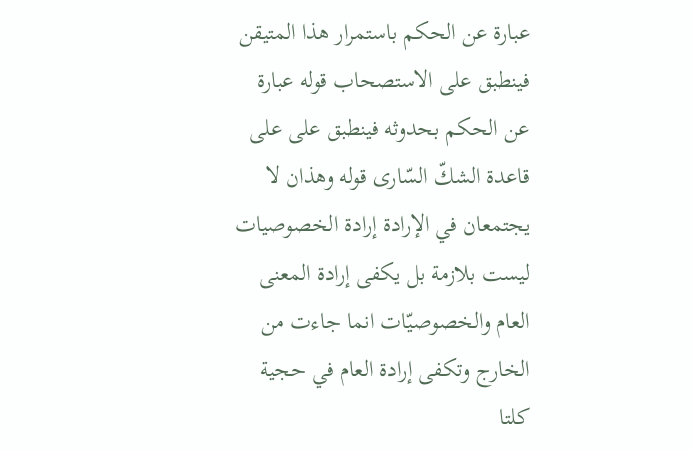عبارة عن الحكم باستمرار هذا المتيقن فينطبق على الاستصحاب قوله عبارة عن الحكم بحدوثه فينطبق على على قاعدة الشكّ السّارى قوله وهذان لا يجتمعان في الإرادة إرادة الخصوصيات ليست بلازمة بل يكفى إرادة المعنى العام والخصوصيّات انما جاءت من الخارج وتكفى إرادة العام في حجية كلتا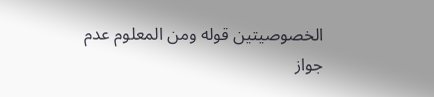الخصوصيتين قوله ومن المعلوم عدم جواز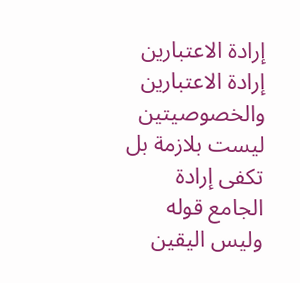إرادة الاعتبارين إرادة الاعتبارين والخصوصيتين ليست بلازمة بل تكفى إرادة الجامع قوله وليس اليقين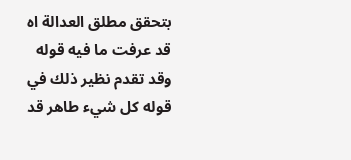بتحقق مطلق العدالة اه قد عرفت ما فيه قوله وقد تقدم نظير ذلك في قوله كل شيء طاهر قد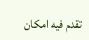تقدم فيه امكان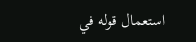استعمال قوله في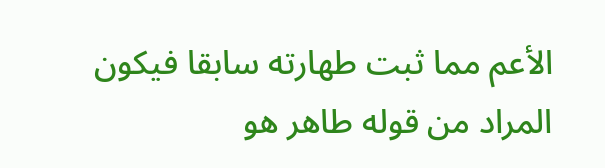الأعم مما ثبت طهارته سابقا فيكون المراد من قوله طاهر هو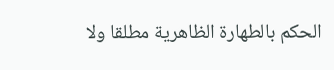الحكم بالطهارة الظاهرية مطلقا ولا